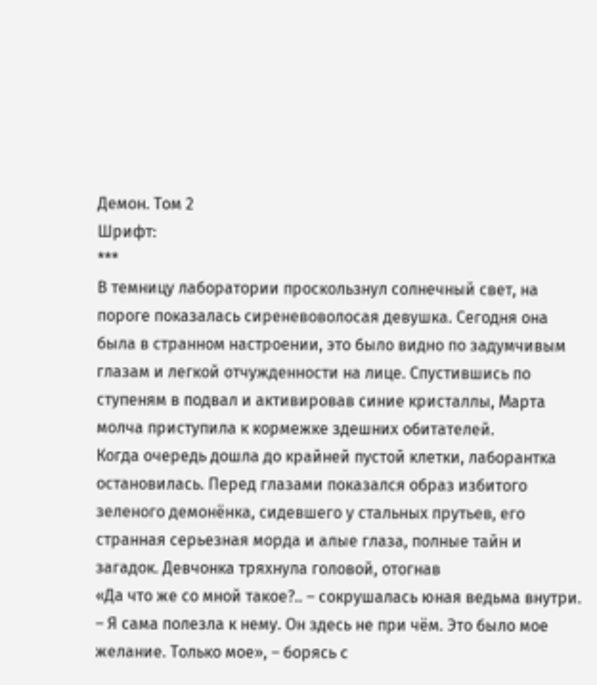Демон. Том 2
Шрифт:
***
В темницу лаборатории проскользнул солнечный свет, на пороге показалась сиреневоволосая девушка. Сегодня она была в странном настроении, это было видно по задумчивым глазам и легкой отчужденности на лице. Спустившись по ступеням в подвал и активировав синие кристаллы, Марта молча приступила к кормежке здешних обитателей.
Когда очередь дошла до крайней пустой клетки, лаборантка остановилась. Перед глазами показался образ избитого зеленого демонёнка, сидевшего у стальных прутьев, его странная серьезная морда и алые глаза, полные тайн и загадок. Девчонка тряхнула головой, отогнав
«Да что же со мной такое?.. – сокрушалась юная ведьма внутри. – Я сама полезла к нему. Он здесь не при чём. Это было мое желание. Только мое», – борясь с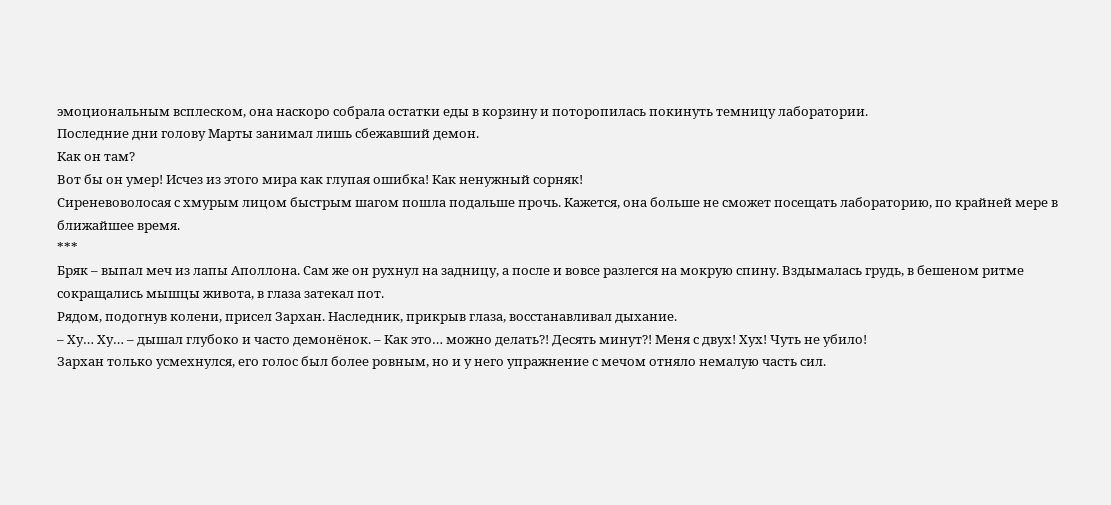эмоциональным всплеском, она наскоро собрала остатки еды в корзину и поторопилась покинуть темницу лаборатории.
Последние дни голову Марты занимал лишь сбежавший демон.
Как он там?
Вот бы он умер! Исчез из этого мира как глупая ошибка! Как ненужный сорняк!
Сиреневоволосая с хмурым лицом быстрым шагом пошла подальше прочь. Кажется, она больше не сможет посещать лабораторию, по крайней мере в ближайшее время.
***
Бряк – выпал меч из лапы Аполлона. Сам же он рухнул на задницу, а после и вовсе разлегся на мокрую спину. Вздымалась грудь, в бешеном ритме сокращались мышцы живота, в глаза затекал пот.
Рядом, подогнув колени, присел Зархан. Наследник, прикрыв глаза, восстанавливал дыхание.
– Ху… Ху… – дышал глубоко и часто демонёнок. – Как это… можно делать?! Десять минут?! Меня с двух! Хух! Чуть не убило!
Зархан только усмехнулся, его голос был более ровным, но и у него упражнение с мечом отняло немалую часть сил.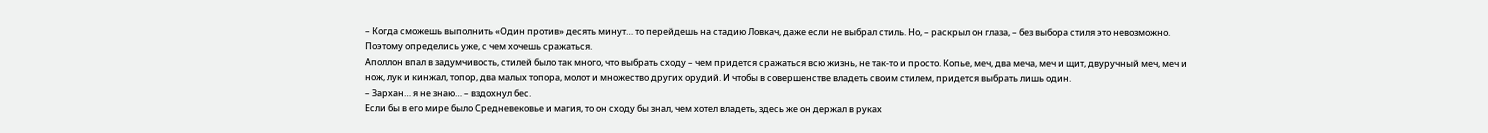– Когда сможешь выполнить «Один против» десять минут… то перейдешь на стадию Ловкач, даже если не выбрал стиль. Но, – раскрыл он глаза, – без выбора стиля это невозможно. Поэтому определись уже, с чем хочешь сражаться.
Аполлон впал в задумчивость, стилей было так много, что выбрать сходу – чем придется сражаться всю жизнь, не так-то и просто. Копье, меч, два меча, меч и щит, двуручный меч, меч и нож, лук и кинжал, топор, два малых топора, молот и множество других орудий. И чтобы в совершенстве владеть своим стилем, придется выбрать лишь один.
– Зархан… я не знаю… – вздохнул бес.
Если бы в его мире было Средневековье и магия, то он сходу бы знал, чем хотел владеть, здесь же он держал в руках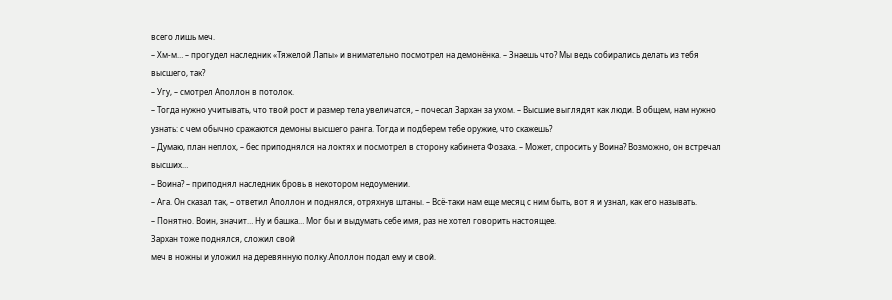всего лишь меч.
– Хм-м… – прогудел наследник «Тяжелой Лапы» и внимательно посмотрел на демонёнка. – Знаешь что? Мы ведь собирались делать из тебя высшего, так?
– Угу, – смотрел Аполлон в потолок.
– Тогда нужно учитывать, что твой рост и размер тела увеличатся, – почесал Зархан за ухом. – Высшие выглядят как люди. В общем, нам нужно узнать: с чем обычно сражаются демоны высшего ранга. Тогда и подберем тебе оружие, что скажешь?
– Думаю, план неплох, – бес приподнялся на локтях и посмотрел в сторону кабинета Фозаха. – Может, спросить у Воина? Возможно, он встречал высших…
– Воина? – приподнял наследник бровь в некотором недоумении.
– Ага. Он сказал так, – ответил Аполлон и поднялся, отряхнув штаны. – Всё-таки нам еще месяц с ним быть, вот я и узнал, как его называть.
– Понятно. Воин, значит… Ну и башка… Мог бы и выдумать себе имя, раз не хотел говорить настоящее.
Зархан тоже поднялся, сложил свой
меч в ножны и уложил на деревянную полку.Аполлон подал ему и свой.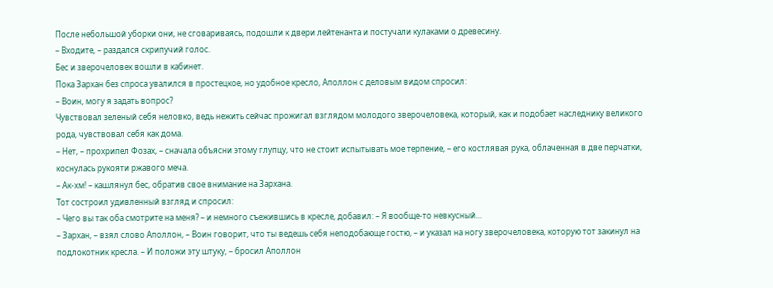После небольшой уборки они, не сговариваясь, подошли к двери лейтенанта и постучали кулаками о древесину.
– Входите, – раздался скрипучий голос.
Бес и зверочеловек вошли в кабинет.
Пока Зархан без спроса увалился в простецкое, но удобное кресло, Аполлон с деловым видом спросил:
– Воин, могу я задать вопрос?
Чувствовал зеленый себя неловко, ведь нежить сейчас прожигал взглядом молодого зверочеловека, который, как и подобает наследнику великого рода, чувствовал себя как дома.
– Нет, – прохрипел Фозах, – сначала объясни этому глупцу, что не стоит испытывать мое терпение, – его костлявая рука, облаченная в две перчатки, коснулась рукояти ржавого меча.
– Ак-хм! – кашлянул бес, обратив свое внимание на Зархана.
Тот состроил удивленный взгляд и спросил:
– Чего вы так оба смотрите на меня? – и немного съежившись в кресле, добавил: – Я вообще-то невкусный…
– Зархан, – взял слово Аполлон, – Воин говорит, что ты ведешь себя неподобающе гостю, – и указал на ногу зверочеловека, которую тот закинул на подлокотник кресла. – И положи эту штуку, – бросил Аполлон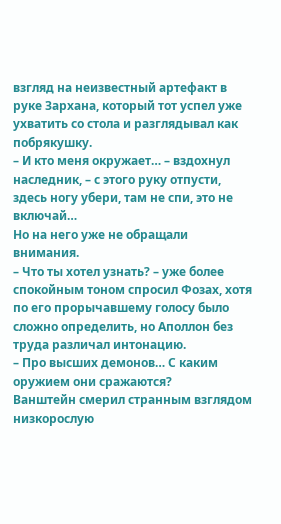взгляд на неизвестный артефакт в руке Зархана, который тот успел уже ухватить со стола и разглядывал как побрякушку.
– И кто меня окружает… – вздохнул наследник, – с этого руку отпусти, здесь ногу убери, там не спи, это не включай…
Но на него уже не обращали внимания.
– Что ты хотел узнать? – уже более спокойным тоном спросил Фозах, хотя по его прорычавшему голосу было сложно определить, но Аполлон без труда различал интонацию.
– Про высших демонов… С каким оружием они сражаются?
Ванштейн смерил странным взглядом низкорослую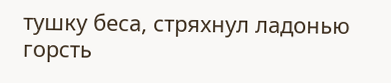тушку беса, стряхнул ладонью горсть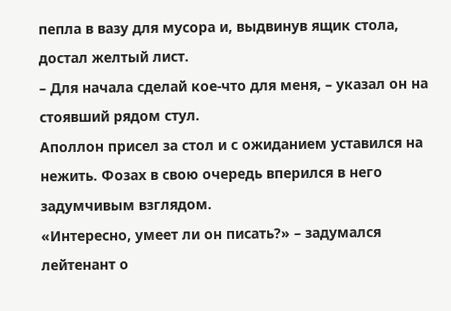пепла в вазу для мусора и, выдвинув ящик стола, достал желтый лист.
– Для начала сделай кое-что для меня, – указал он на стоявший рядом стул.
Аполлон присел за стол и с ожиданием уставился на нежить. Фозах в свою очередь вперился в него задумчивым взглядом.
«Интересно, умеет ли он писать?» – задумался лейтенант о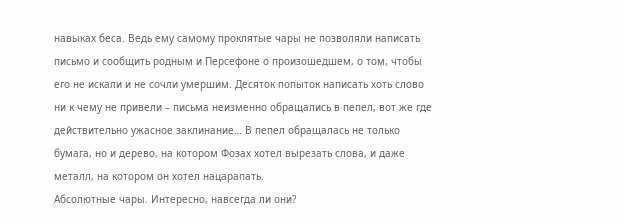навыках беса. Ведь ему самому проклятые чары не позволяли написать письмо и сообщить родным и Персефоне о произошедшем, о том, чтобы его не искали и не сочли умершим. Десяток попыток написать хоть слово ни к чему не привели – письма неизменно обращались в пепел, вот же где действительно ужасное заклинание… В пепел обращалась не только бумага, но и дерево, на котором Фозах хотел вырезать слова, и даже металл, на котором он хотел нацарапать.
Абсолютные чары. Интересно, навсегда ли они?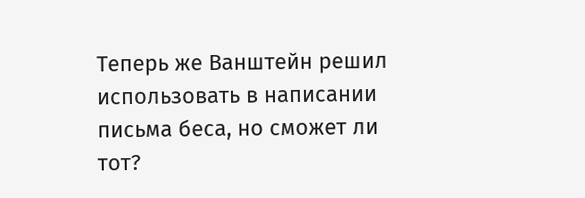Теперь же Ванштейн решил использовать в написании письма беса, но сможет ли тот?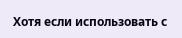Хотя если использовать с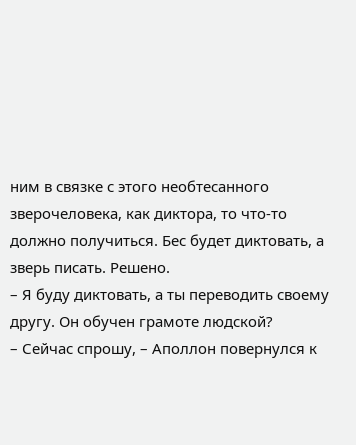ним в связке с этого необтесанного зверочеловека, как диктора, то что-то должно получиться. Бес будет диктовать, а зверь писать. Решено.
– Я буду диктовать, а ты переводить своему другу. Он обучен грамоте людской?
– Сейчас спрошу, – Аполлон повернулся к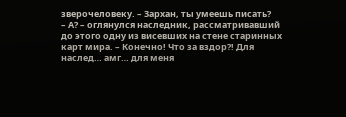зверочеловеку. – Зархан, ты умеешь писать?
– А? – оглянулся наследник, рассматривавший до этого одну из висевших на стене старинных карт мира. – Конечно! Что за вздор?! Для наслед… амг… для меня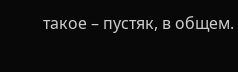такое – пустяк, в общем.